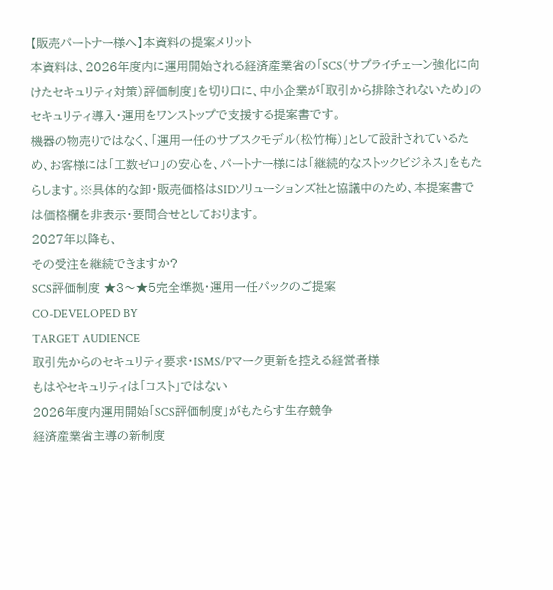【販売パートナー様へ】本資料の提案メリット
本資料は、2026年度内に運用開始される経済産業省の「SCS(サプライチェーン強化に向けたセキュリティ対策)評価制度」を切り口に、中小企業が「取引から排除されないため」のセキュリティ導入・運用をワンストップで支援する提案書です。
機器の物売りではなく、「運用一任のサブスクモデル(松竹梅)」として設計されているため、お客様には「工数ゼロ」の安心を、パートナー様には「継続的なストックビジネス」をもたらします。※具体的な卸・販売価格はSIDソリューションズ社と協議中のため、本提案書では価格欄を非表示・要問合せとしております。
2027年以降も、
その受注を継続できますか?
SCS評価制度 ★3〜★5完全準拠・運用一任パックのご提案
CO-DEVELOPED BY
TARGET AUDIENCE
取引先からのセキュリティ要求・ISMS/Pマーク更新を控える経営者様
もはやセキュリティは「コスト」ではない
2026年度内運用開始「SCS評価制度」がもたらす生存競争
経済産業省主導の新制度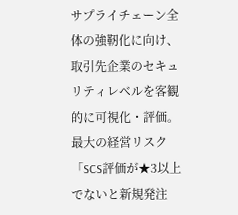サプライチェーン全体の強靭化に向け、取引先企業のセキュリティレベルを客観的に可視化・評価。
最大の経営リスク
「SCS評価が★3以上でないと新規発注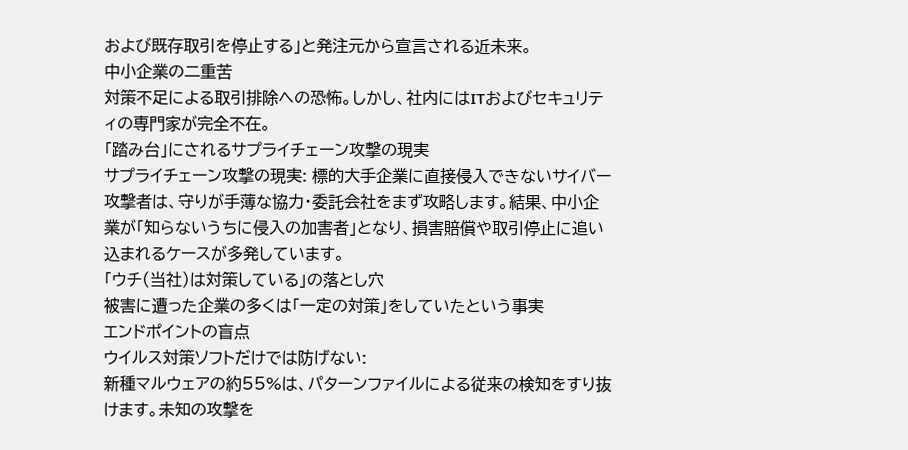および既存取引を停止する」と発注元から宣言される近未来。
中小企業の二重苦
対策不足による取引排除への恐怖。しかし、社内にはITおよびセキュリティの専門家が完全不在。
「踏み台」にされるサプライチェーン攻撃の現実
サプライチェーン攻撃の現実: 標的大手企業に直接侵入できないサイバー攻撃者は、守りが手薄な協力・委託会社をまず攻略します。結果、中小企業が「知らないうちに侵入の加害者」となり、損害賠償や取引停止に追い込まれるケースが多発しています。
「ウチ(当社)は対策している」の落とし穴
被害に遭った企業の多くは「一定の対策」をしていたという事実
エンドポイントの盲点
ウイルス対策ソフトだけでは防げない:
新種マルウェアの約55%は、パターンファイルによる従来の検知をすり抜けます。未知の攻撃を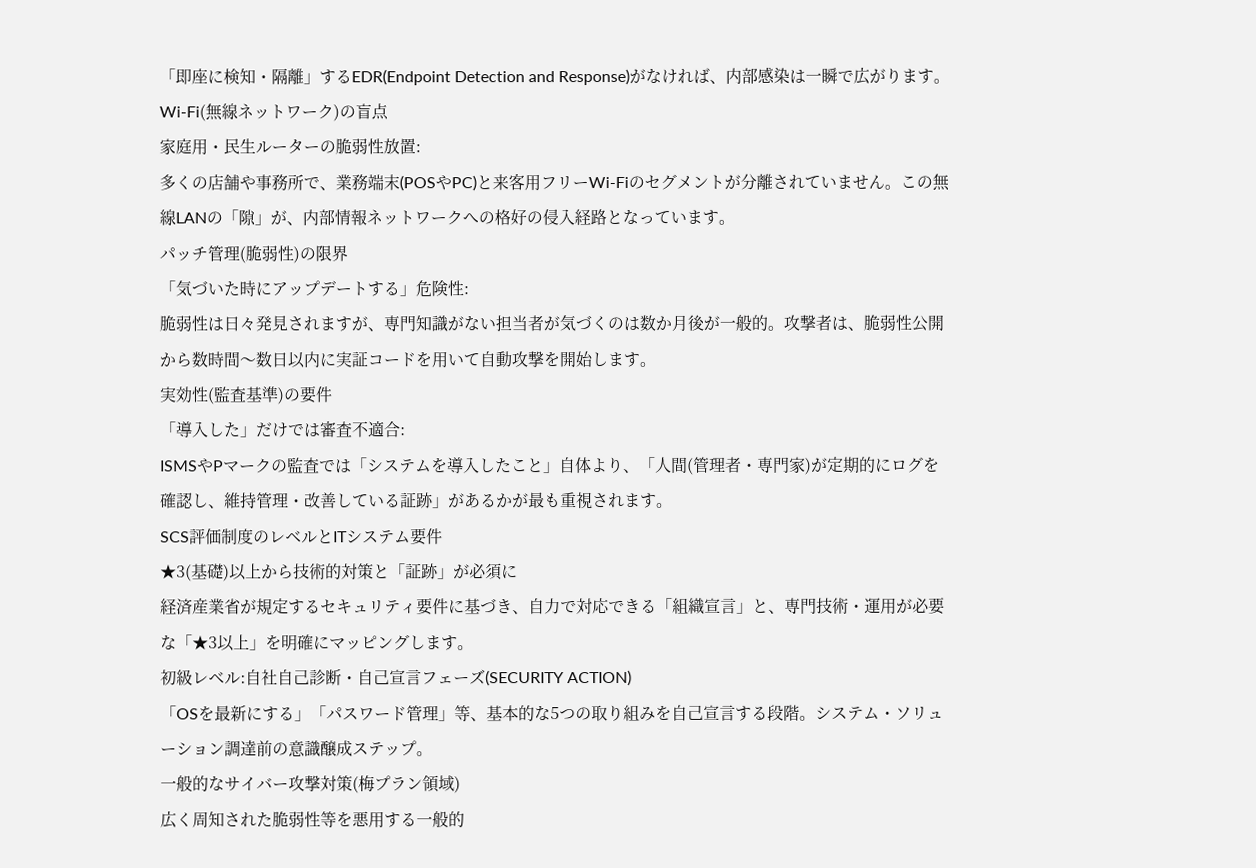「即座に検知・隔離」するEDR(Endpoint Detection and Response)がなければ、内部感染は一瞬で広がります。
Wi-Fi(無線ネットワーク)の盲点
家庭用・民生ルーターの脆弱性放置:
多くの店舗や事務所で、業務端末(POSやPC)と来客用フリーWi-Fiのセグメントが分離されていません。この無線LANの「隙」が、内部情報ネットワークへの格好の侵入経路となっています。
パッチ管理(脆弱性)の限界
「気づいた時にアップデートする」危険性:
脆弱性は日々発見されますが、専門知識がない担当者が気づくのは数か月後が一般的。攻撃者は、脆弱性公開から数時間〜数日以内に実証コードを用いて自動攻撃を開始します。
実効性(監査基準)の要件
「導入した」だけでは審査不適合:
ISMSやPマークの監査では「システムを導入したこと」自体より、「人間(管理者・専門家)が定期的にログを確認し、維持管理・改善している証跡」があるかが最も重視されます。
SCS評価制度のレベルとITシステム要件
★3(基礎)以上から技術的対策と「証跡」が必須に
経済産業省が規定するセキュリティ要件に基づき、自力で対応できる「組織宣言」と、専門技術・運用が必要な「★3以上」を明確にマッピングします。
初級レベル:自社自己診断・自己宣言フェーズ(SECURITY ACTION)
「OSを最新にする」「パスワード管理」等、基本的な5つの取り組みを自己宣言する段階。システム・ソリューション調達前の意識醸成ステップ。
一般的なサイバー攻撃対策(梅プラン領域)
広く周知された脆弱性等を悪用する一般的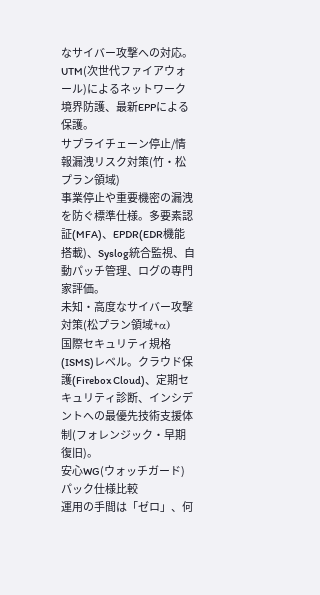なサイバー攻撃への対応。UTM(次世代ファイアウォール)によるネットワーク境界防護、最新EPPによる保護。
サプライチェーン停止/情報漏洩リスク対策(竹・松プラン領域)
事業停止や重要機密の漏洩を防ぐ標準仕様。多要素認証(MFA)、EPDR(EDR機能搭載)、Syslog統合監視、自動パッチ管理、ログの専門家評価。
未知・高度なサイバー攻撃対策(松プラン領域+α)
国際セキュリティ規格(ISMS)レベル。クラウド保護(Firebox Cloud)、定期セキュリティ診断、インシデントへの最優先技術支援体制(フォレンジック・早期復旧)。
安心WG(ウォッチガード)パック仕様比較
運用の手間は「ゼロ」、何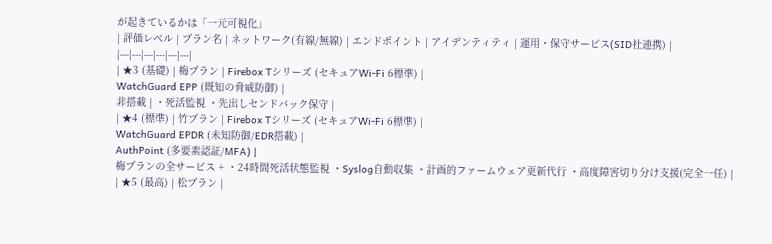が起きているかは「一元可視化」
| 評価レベル | プラン名 | ネットワーク(有線/無線) | エンドポイント | アイデンティティ | 運用・保守サービス(SID社連携) |
|---|---|---|---|---|---|
| ★3 (基礎) | 梅プラン | Firebox Tシリーズ (セキュアWi-Fi 6標準) |
WatchGuard EPP (既知の脅威防御) |
非搭載 | ・死活監視 ・先出しセンドバック保守 |
| ★4 (標準) | 竹プラン | Firebox Tシリーズ (セキュアWi-Fi 6標準) |
WatchGuard EPDR (未知防御/EDR搭載) |
AuthPoint (多要素認証/MFA) |
梅プランの全サービス + ・24時間死活状態監視 ・Syslog自動収集 ・計画的ファームウェア更新代行 ・高度障害切り分け支援(完全一任) |
| ★5 (最高) | 松プラン |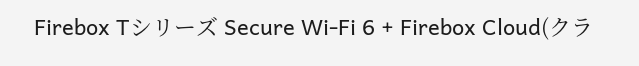Firebox Tシリーズ Secure Wi-Fi 6 + Firebox Cloud(クラ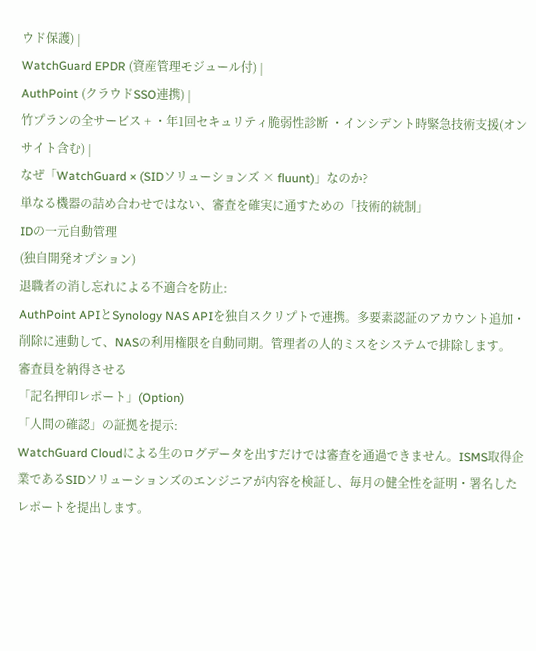ウド保護) |
WatchGuard EPDR (資産管理モジュール付) |
AuthPoint (クラウドSSO連携) |
竹プランの全サービス + ・年1回セキュリティ脆弱性診断 ・インシデント時緊急技術支援(オンサイト含む) |
なぜ「WatchGuard × (SIDソリューションズ × fluunt)」なのか?
単なる機器の詰め合わせではない、審査を確実に通すための「技術的統制」
IDの一元自動管理
(独自開発オプション)
退職者の消し忘れによる不適合を防止:
AuthPoint APIとSynology NAS APIを独自スクリプトで連携。多要素認証のアカウント追加・削除に連動して、NASの利用権限を自動同期。管理者の人的ミスをシステムで排除します。
審査員を納得させる
「記名押印レポート」(Option)
「人間の確認」の証拠を提示:
WatchGuard Cloudによる生のログデータを出すだけでは審査を通過できません。ISMS取得企業であるSIDソリューションズのエンジニアが内容を検証し、毎月の健全性を証明・署名したレポートを提出します。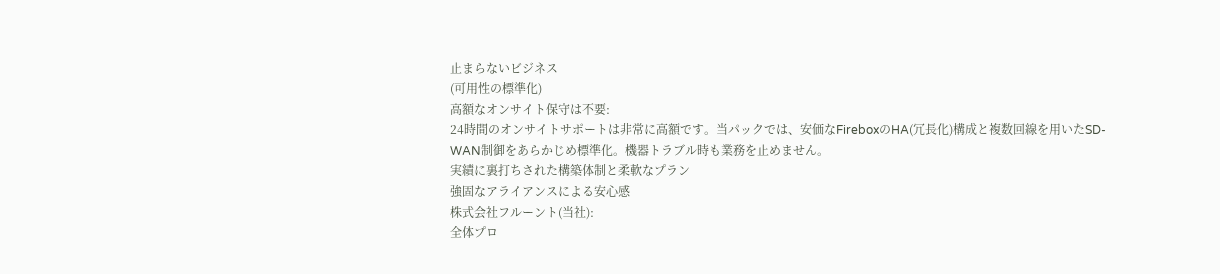止まらないビジネス
(可用性の標準化)
高額なオンサイト保守は不要:
24時間のオンサイトサポートは非常に高額です。当パックでは、安価なFireboxのHA(冗長化)構成と複数回線を用いたSD-WAN制御をあらかじめ標準化。機器トラブル時も業務を止めません。
実績に裏打ちされた構築体制と柔軟なプラン
強固なアライアンスによる安心感
株式会社フルーント(当社):
全体プロ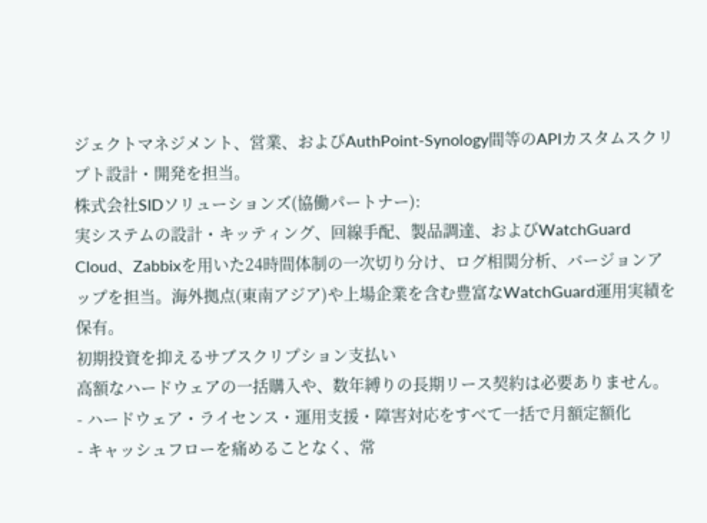ジェクトマネジメント、営業、およびAuthPoint-Synology間等のAPIカスタムスクリプト設計・開発を担当。
株式会社SIDソリューションズ(協働パートナー):
実システムの設計・キッティング、回線手配、製品調達、およびWatchGuard Cloud、Zabbixを用いた24時間体制の一次切り分け、ログ相関分析、バージョンアップを担当。海外拠点(東南アジア)や上場企業を含む豊富なWatchGuard運用実績を保有。
初期投資を抑えるサブスクリプション支払い
高額なハードウェアの一括購入や、数年縛りの長期リース契約は必要ありません。
- ハードウェア・ライセンス・運用支援・障害対応をすべて一括で月額定額化
- キャッシュフローを痛めることなく、常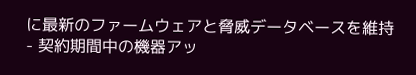に最新のファームウェアと脅威データベースを維持
- 契約期間中の機器アッ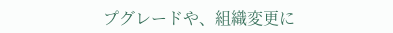プグレードや、組織変更に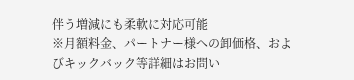伴う増減にも柔軟に対応可能
※月額料金、パートナー様への卸価格、およびキックバック等詳細はお問い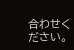合わせください。